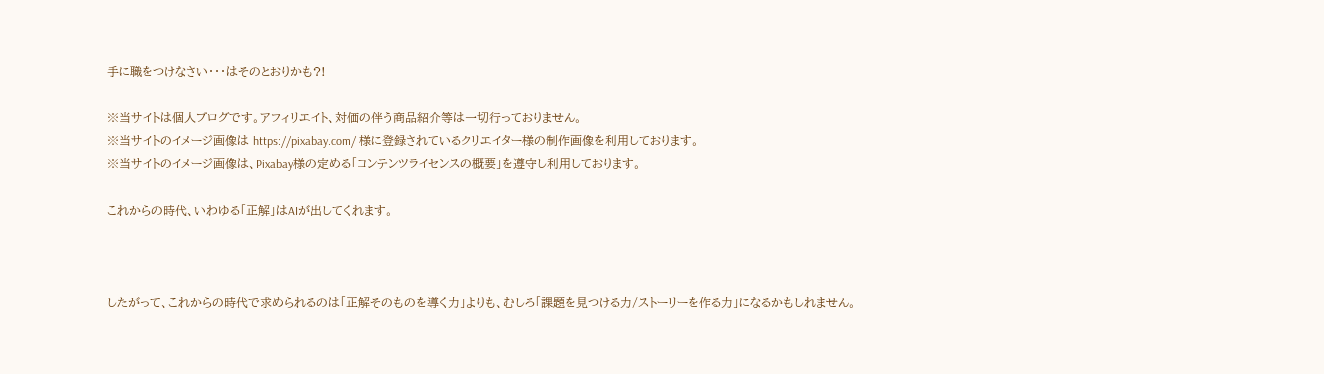手に職をつけなさい・・・はそのとおりかも?!

※当サイトは個人ブログです。アフィリエイト、対価の伴う商品紹介等は一切行っておりません。
※当サイトのイメージ画像は https://pixabay.com/ 様に登録されているクリエイター様の制作画像を利用しております。
※当サイトのイメージ画像は、Pixabay様の定める「コンテンツライセンスの概要」を遵守し利用しております。

これからの時代、いわゆる「正解」はAIが出してくれます。



したがって、これからの時代で求められるのは「正解そのものを導く力」よりも、むしろ「課題を見つける力/ストーリーを作る力」になるかもしれません。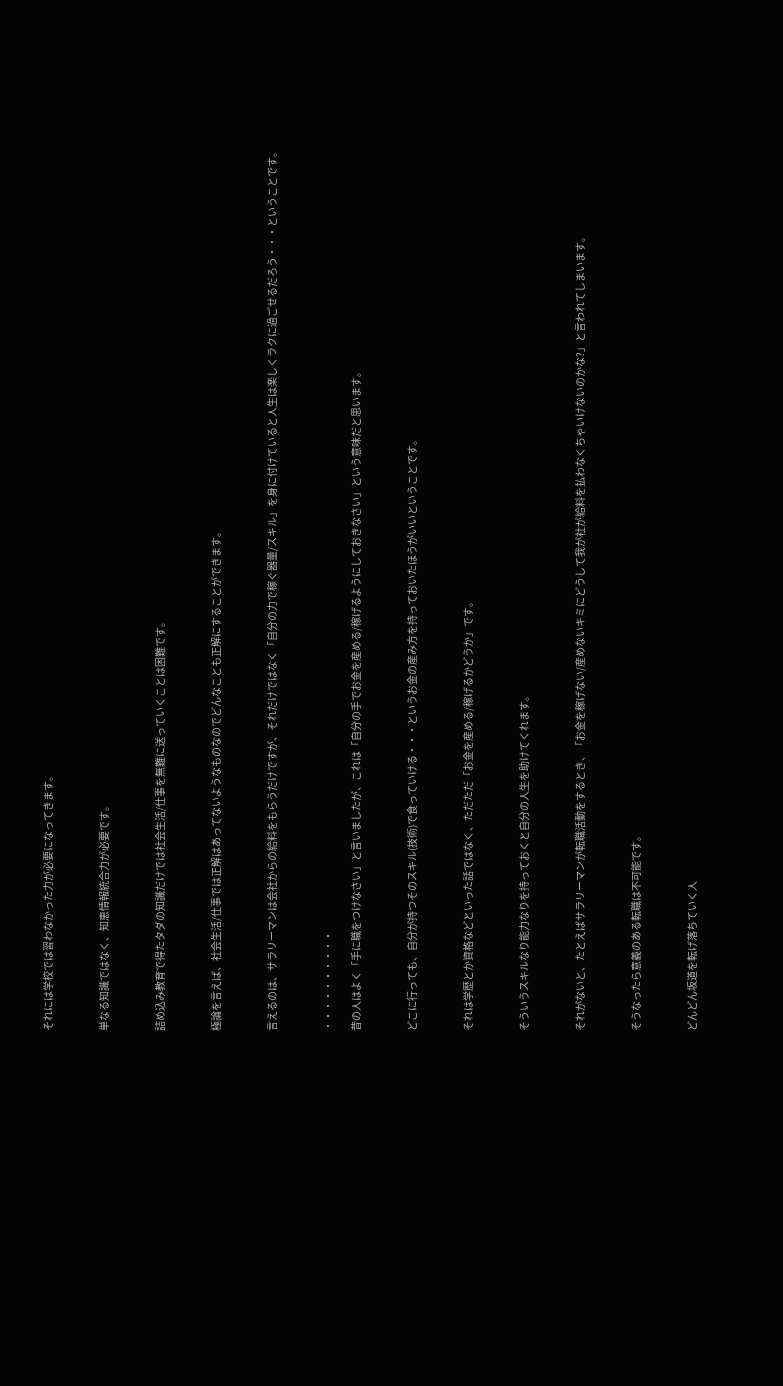それには学校では習わなかった力が必要になってきます。



単なる知識ではなく、知恵情報統合力が必要です。



詰め込み教育で得たタダの知識だけでは社会生活/仕事を無難に送っていくことは困難です。



極論を言えば、社会生活/仕事では正解はあってないようなものなのでどんなことも正解にすることができます。



言えるのは、サラリーマンは会社からの給料をもらうだけですが、それだけではなく「自分の力で稼ぐ器量/スキル」を身に付けていると人生は楽しくラクに過ごせるだろう・・・ということです。



・・・・・・・・・・

昔の人はよく「手に職をつけなさい」と言いましたが、これは「自分の手でお金を産める/稼げるようにしておきなさい」という意味だと思います。



どこに行っても、自分が持つそのスキル(技術)で食っていける・・・というお金の産み方を持っておいたほうがいいということです。



それは学歴とか資格などといった話ではなく、ただただ「お金を産める/稼げるかどうか」です。



そういうスキルなり能力なりを持っておくと自分の人生を助けてくれます。



それがないと、たとえばサラリーマンが転職活動をするとき、「お金を稼げない/産めないキミにどうして我が社が給料を払わなくちゃいけないのかな?」と言われてしまいます。



そうなったら意義のある転職は不可能です。



どんどん坂道を転げ落ちていく人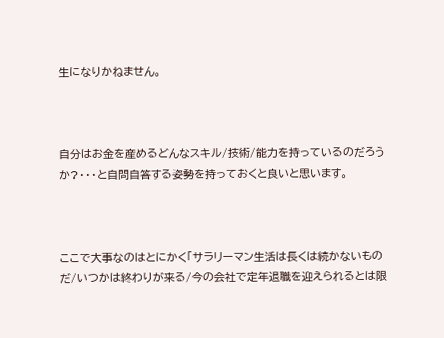生になりかねません。



自分はお金を産めるどんなスキル/技術/能力を持っているのだろうか?・・・と自問自答する姿勢を持っておくと良いと思います。



ここで大事なのはとにかく「サラリーマン生活は長くは続かないものだ/いつかは終わりが来る/今の会社で定年退職を迎えられるとは限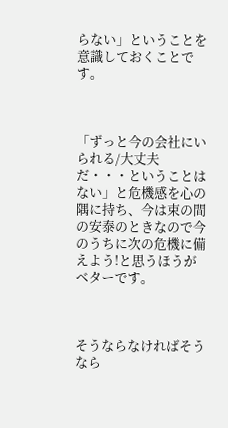らない」ということを意識しておくことです。



「ずっと今の会社にいられる/大丈夫だ・・・ということはない」と危機感を心の隅に持ち、今は束の間の安泰のときなので今のうちに次の危機に備えよう!と思うほうがベターです。



そうならなければそうなら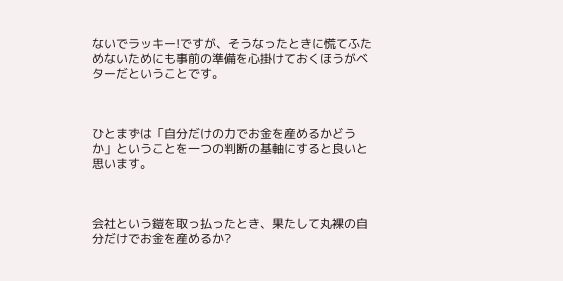ないでラッキー!ですが、そうなったときに慌てふためないためにも事前の準備を心掛けておくほうがベターだということです。



ひとまずは「自分だけの力でお金を産めるかどうか」ということを一つの判断の基軸にすると良いと思います。



会社という鎧を取っ払ったとき、果たして丸裸の自分だけでお金を産めるか?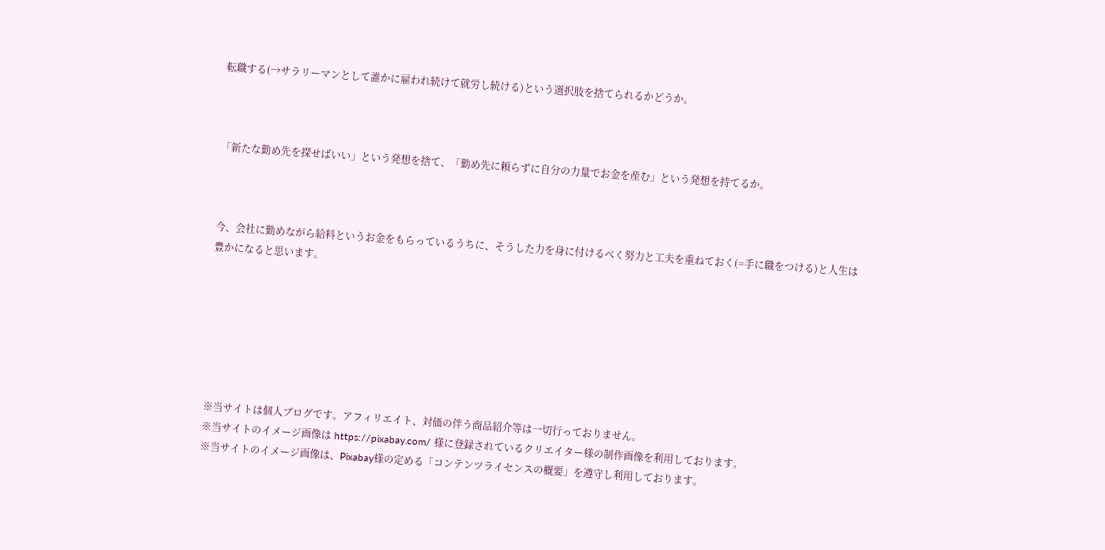転職する(→サラリーマンとして誰かに雇われ続けて就労し続ける)という選択肢を捨てられるかどうか。



「新たな勤め先を探せばいい」という発想を捨て、「勤め先に頼らずに自分の力量でお金を産む」という発想を持てるか。



今、会社に勤めながら給料というお金をもらっているうちに、そうした力を身に付けるべく努力と工夫を重ねておく(=手に職をつける)と人生は豊かになると思います。







※当サイトは個人ブログです。アフィリエイト、対価の伴う商品紹介等は一切行っておりません。
※当サイトのイメージ画像は https://pixabay.com/ 様に登録されているクリエイター様の制作画像を利用しております。
※当サイトのイメージ画像は、Pixabay様の定める「コンテンツライセンスの概要」を遵守し利用しております。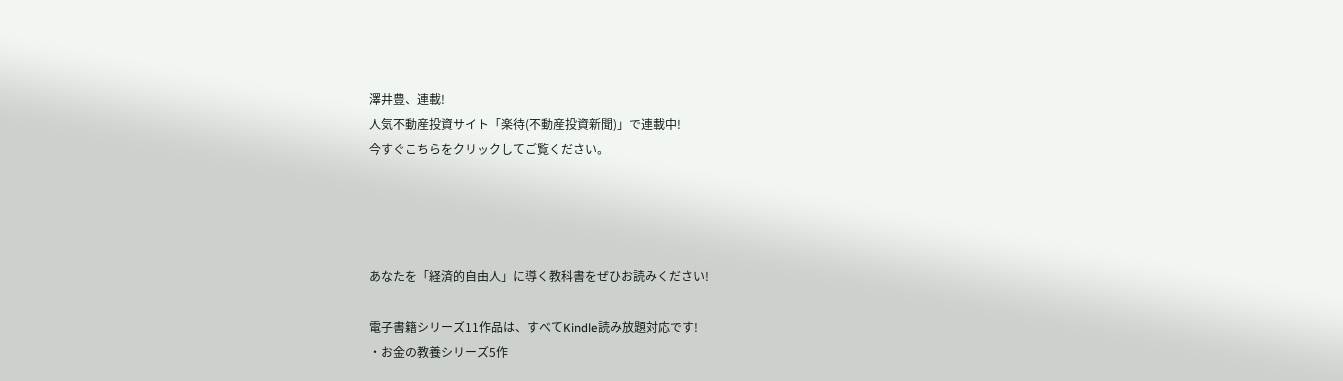澤井豊、連載!
人気不動産投資サイト「楽待(不動産投資新聞)」で連載中!
今すぐこちらをクリックしてご覧ください。




あなたを「経済的自由人」に導く教科書をぜひお読みください!

電子書籍シリーズ11作品は、すべてKindle読み放題対応です!
・お金の教養シリーズ5作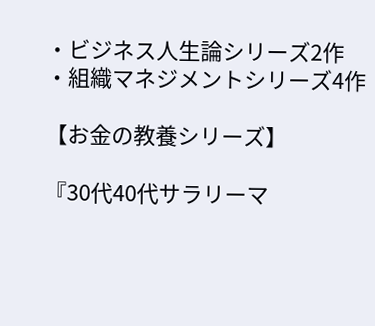・ビジネス人生論シリーズ2作
・組織マネジメントシリーズ4作

【お金の教養シリーズ】

『30代40代サラリーマ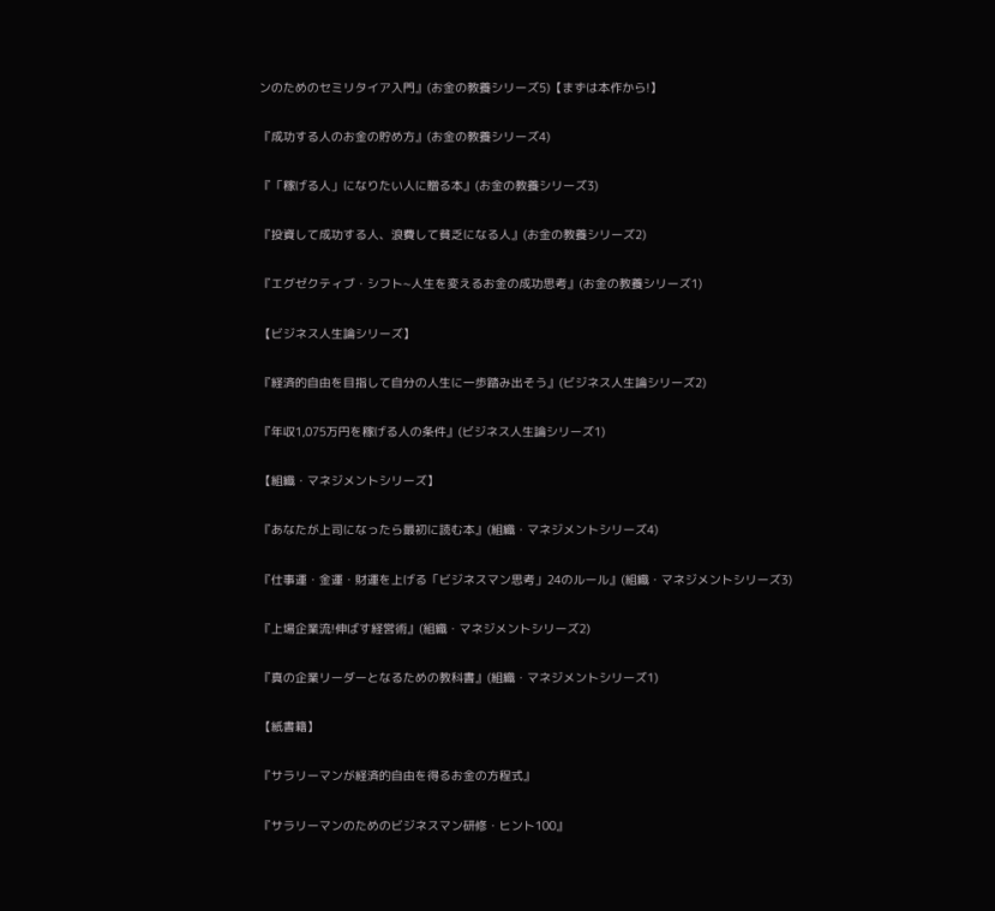ンのためのセミリタイア入門』(お金の教養シリーズ5)【まずは本作から!】

『成功する人のお金の貯め方』(お金の教養シリーズ4)

『「稼げる人」になりたい人に贈る本』(お金の教養シリーズ3)

『投資して成功する人、浪費して貧乏になる人』(お金の教養シリーズ2)

『エグゼクティブ・シフト~人生を変えるお金の成功思考』(お金の教養シリーズ1)

【ビジネス人生論シリーズ】

『経済的自由を目指して自分の人生に一歩踏み出そう』(ビジネス人生論シリーズ2)

『年収1,075万円を稼げる人の条件』(ビジネス人生論シリーズ1)

【組織・マネジメントシリーズ】

『あなたが上司になったら最初に読む本』(組織・マネジメントシリーズ4)

『仕事運・金運・財運を上げる「ビジネスマン思考」24のルール』(組織・マネジメントシリーズ3)

『上場企業流!伸ばす経営術』(組織・マネジメントシリーズ2)

『真の企業リーダーとなるための教科書』(組織・マネジメントシリーズ1)

【紙書籍】

『サラリーマンが経済的自由を得るお金の方程式』

『サラリーマンのためのビジネスマン研修・ヒント100』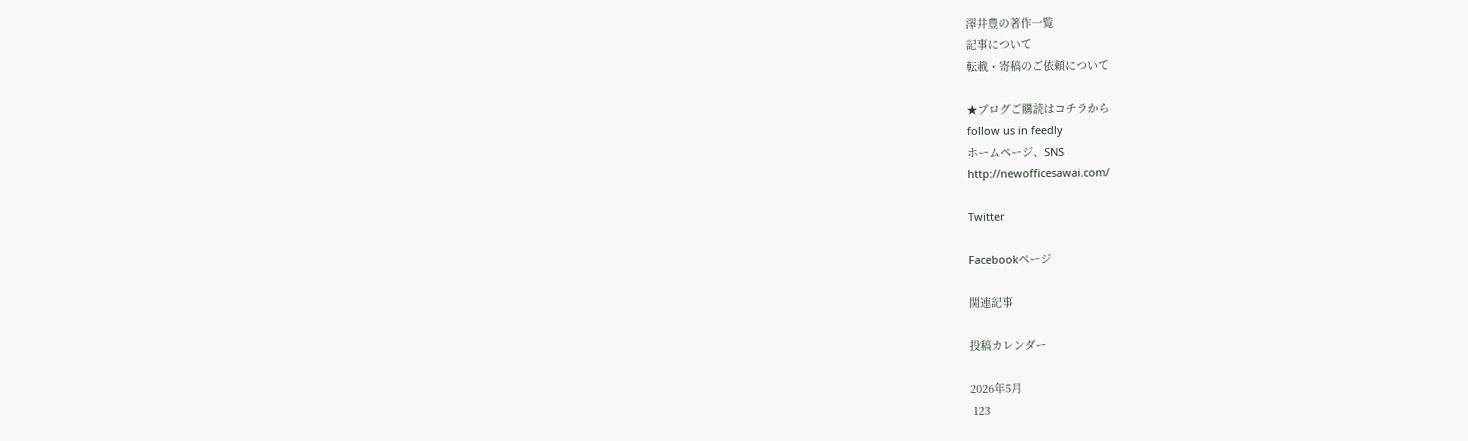澤井豊の著作一覧
記事について
転載・寄稿のご依頼について

★ブログご購読はコチラから
follow us in feedly
ホームページ、SNS
http://newofficesawai.com/

Twitter

Facebookページ

関連記事

投稿カレンダー

2026年5月
 123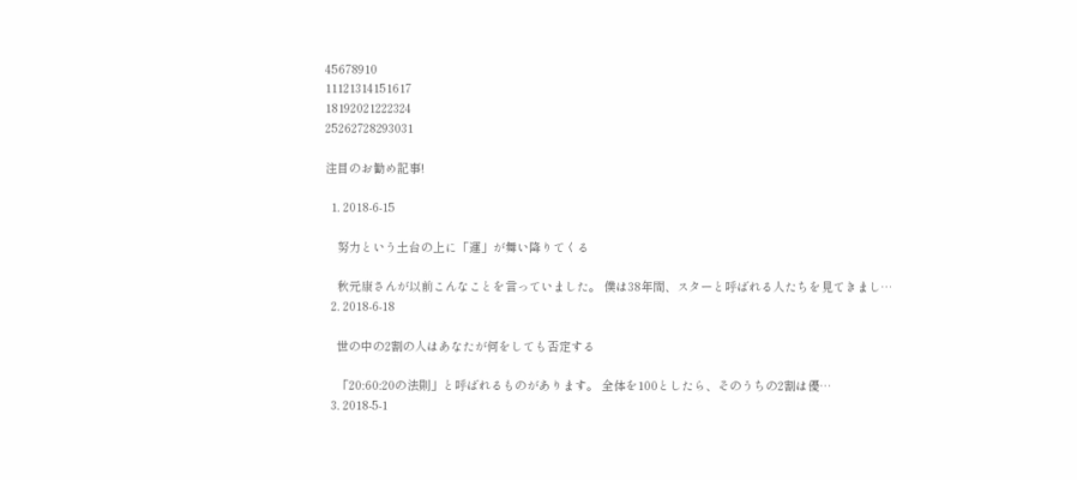45678910
11121314151617
18192021222324
25262728293031

注目のお勧め記事!

  1. 2018-6-15

    努力という土台の上に「運」が舞い降りてくる

    秋元康さんが以前こんなことを言っていました。 僕は38年間、スターと呼ばれる人たちを見てきまし…
  2. 2018-6-18

    世の中の2割の人はあなたが何をしても否定する

    「20:60:20の法則」と呼ばれるものがあります。 全体を100としたら、そのうちの2割は優…
  3. 2018-5-1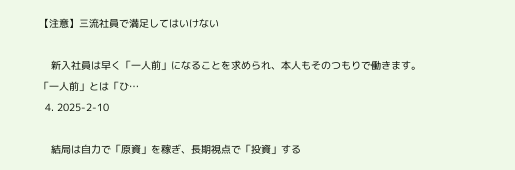【注意】三流社員で満足してはいけない

    新入社員は早く「一人前」になることを求められ、本人もそのつもりで働きます。 「一人前」とは「ひ…
  4. 2025-2-10

    結局は自力で「原資」を稼ぎ、長期視点で「投資」する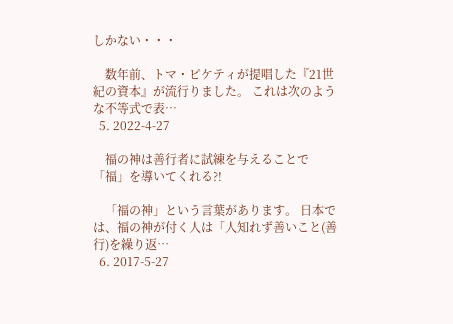しかない・・・

    数年前、トマ・ピケティが提唱した『21世紀の資本』が流行りました。 これは次のような不等式で表…
  5. 2022-4-27

    福の神は善行者に試練を与えることで「福」を導いてくれる?!

    「福の神」という言葉があります。 日本では、福の神が付く人は「人知れず善いこと(善行)を繰り返…
  6. 2017-5-27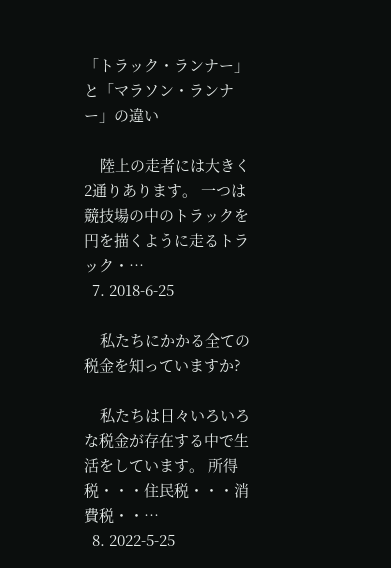「トラック・ランナー」と「マラソン・ランナー」の違い

    陸上の走者には大きく2通りあります。 一つは競技場の中のトラックを円を描くように走るトラック・…
  7. 2018-6-25

    私たちにかかる全ての税金を知っていますか?

    私たちは日々いろいろな税金が存在する中で生活をしています。 所得税・・・住民税・・・消費税・・…
  8. 2022-5-25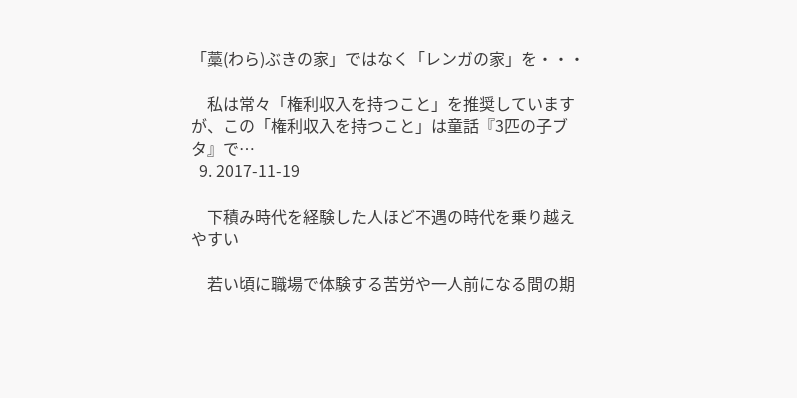「藁(わら)ぶきの家」ではなく「レンガの家」を・・・

    私は常々「権利収入を持つこと」を推奨していますが、この「権利収入を持つこと」は童話『3匹の子ブタ』で…
  9. 2017-11-19

    下積み時代を経験した人ほど不遇の時代を乗り越えやすい

    若い頃に職場で体験する苦労や一人前になる間の期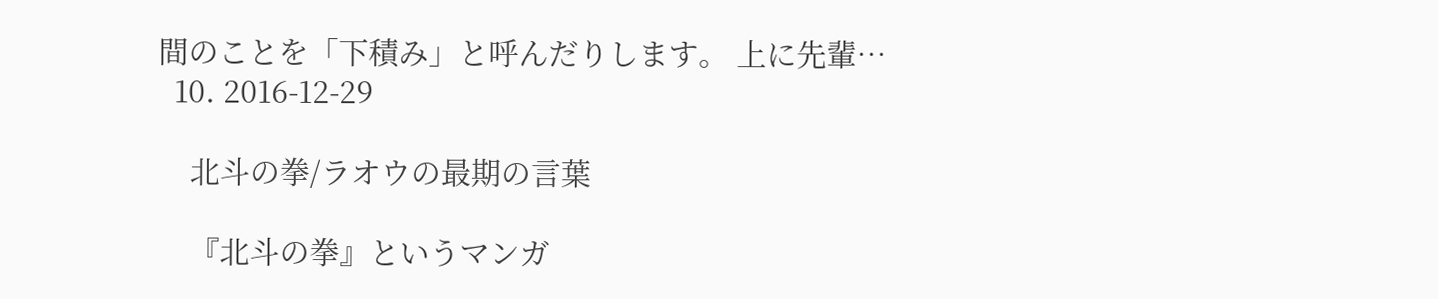間のことを「下積み」と呼んだりします。 上に先輩…
  10. 2016-12-29

    北斗の拳/ラオウの最期の言葉

    『北斗の拳』というマンガ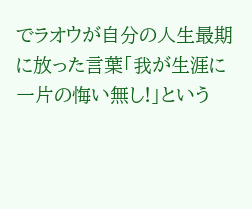でラオウが自分の人生最期に放った言葉「我が生涯に一片の悔い無し!」という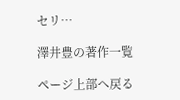セリ…

澤井豊の著作一覧

ページ上部へ戻る